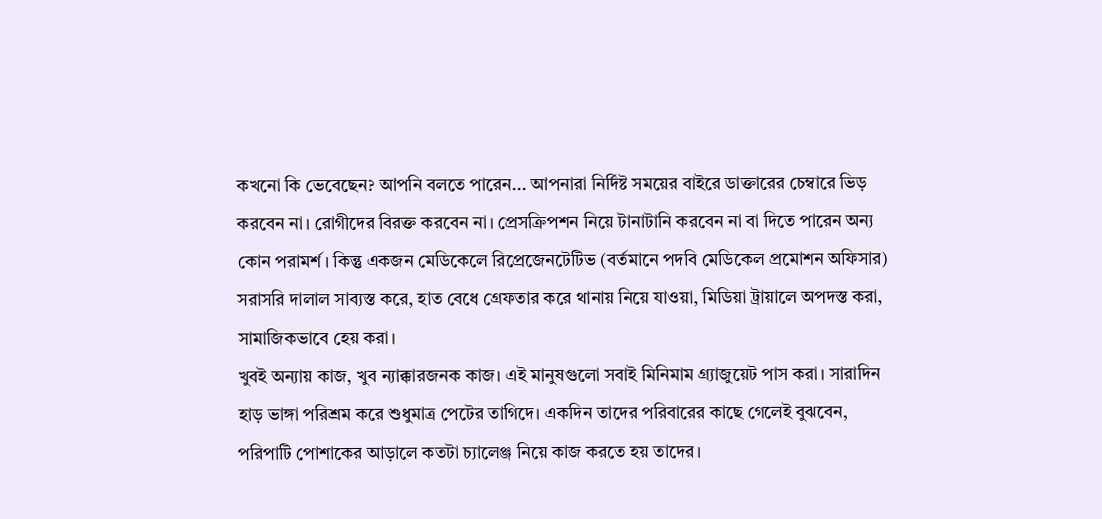কখনো কি ভেবেছেন? আপনি বলতে পারেন... আপনারা নির্দিষ্ট সময়ের বাইরে ডাক্তারের চেম্বারে ভিড় করবেন না। রোগীদের বিরক্ত করবেন না। প্রেসক্রিপশন নিয়ে টানাটানি করবেন না বা দিতে পারেন অন্য কোন পরামর্শ। কিন্তু একজন মেডিকেলে রিপ্রেজেনটেটিভ (বর্তমানে পদবি মেডিকেল প্রমোশন অফিসার) সরাসরি দালাল সাব্যস্ত করে, হাত বেধে গ্রেফতার করে থানায় নিয়ে যাওয়া, মিডিয়া ট্রায়ালে অপদস্ত করা, সামাজিকভাবে হেয় করা।
খুবই অন্যায় কাজ, খুব ন্যাক্কারজনক কাজ। এই মানুষগুলো সবাই মিনিমাম গ্র্যাজুয়েট পাস করা। সারাদিন হাড় ভাঙ্গা পরিশ্রম করে শুধুমাত্র পেটের তাগিদে। একদিন তাদের পরিবারের কাছে গেলেই বুঝবেন, পরিপাটি পোশাকের আড়ালে কতটা চ্যালেঞ্জ নিয়ে কাজ করতে হয় তাদের।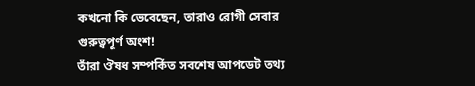কখনো কি ভেবেছেন, তারাও রোগী সেবার গুরুত্বপূর্ণ অংশ!
তাঁরা ঔষধ সম্পর্কিত সবশেষ আপডেট তথ্য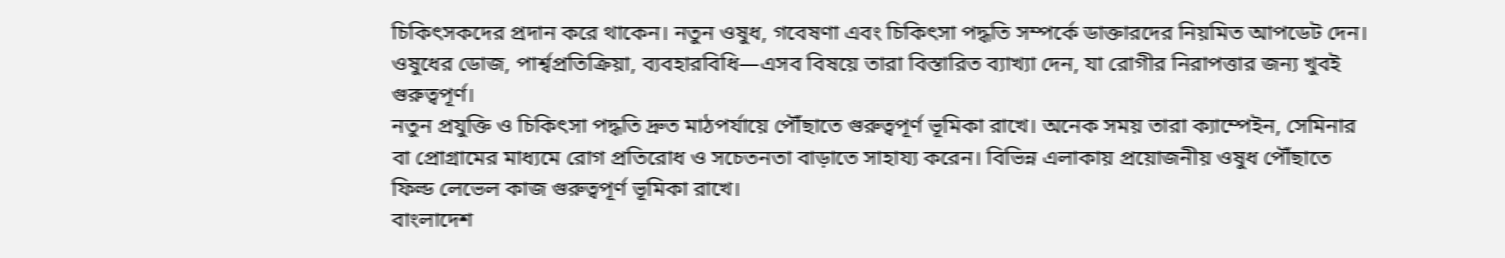চিকিৎসকদের প্রদান করে থাকেন। নতুন ওষুধ, গবেষণা এবং চিকিৎসা পদ্ধতি সম্পর্কে ডাক্তারদের নিয়মিত আপডেট দেন। ওষুধের ডোজ, পার্শ্বপ্রতিক্রিয়া, ব্যবহারবিধি—এসব বিষয়ে তারা বিস্তারিত ব্যাখ্যা দেন, যা রোগীর নিরাপত্তার জন্য খুবই গুরুত্বপূর্ণ।
নতুন প্রযুক্তি ও চিকিৎসা পদ্ধতি দ্রুত মাঠপর্যায়ে পৌঁছাতে গুরুত্বপূর্ণ ভূমিকা রাখে। অনেক সময় তারা ক্যাম্পেইন, সেমিনার বা প্রোগ্রামের মাধ্যমে রোগ প্রতিরোধ ও সচেতনতা বাড়াতে সাহায্য করেন। বিভিন্ন এলাকায় প্রয়োজনীয় ওষুধ পৌঁছাতে ফিল্ড লেভেল কাজ গুরুত্বপূর্ণ ভূমিকা রাখে।
বাংলাদেশ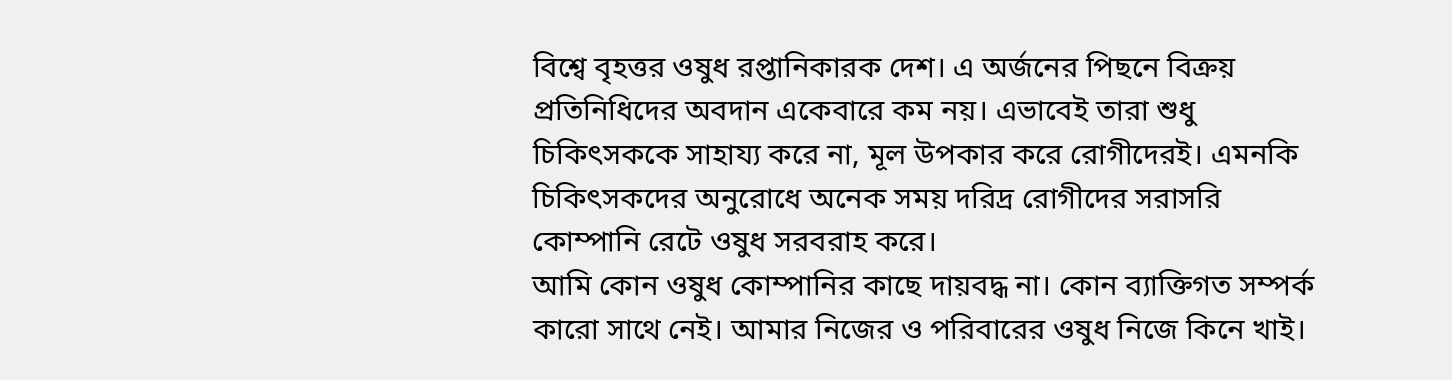বিশ্বে বৃহত্তর ওষুধ রপ্তানিকারক দেশ। এ অর্জনের পিছনে বিক্রয় প্রতিনিধিদের অবদান একেবারে কম নয়। এভাবেই তারা শুধু চিকিৎসককে সাহায্য করে না, মূল উপকার করে রোগীদেরই। এমনকি চিকিৎসকদের অনুরোধে অনেক সময় দরিদ্র রোগীদের সরাসরি কোম্পানি রেটে ওষুধ সরবরাহ করে।
আমি কোন ওষুধ কোম্পানির কাছে দায়বদ্ধ না। কোন ব্যাক্তিগত সম্পর্ক কারো সাথে নেই। আমার নিজের ও পরিবারের ওষুধ নিজে কিনে খাই।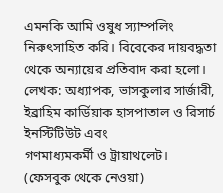এমনকি আমি ওষুধ স্যাম্পলিং নিরুৎসাহিত করি। বিবেকের দায়বদ্ধতা থেকে অন্যায়ের প্রতিবাদ করা হলো।
লেখক: অধ্যাপক, ভাসকুলার সার্জারী, ইব্রাহিম কার্ডিয়াক হাসপাতাল ও রিসার্চ ইনস্টিটিউট এবং
গণমাধ্যমকর্মী ও ট্রায়াথলেট।
(ফেসবুক থেকে নেওয়া)